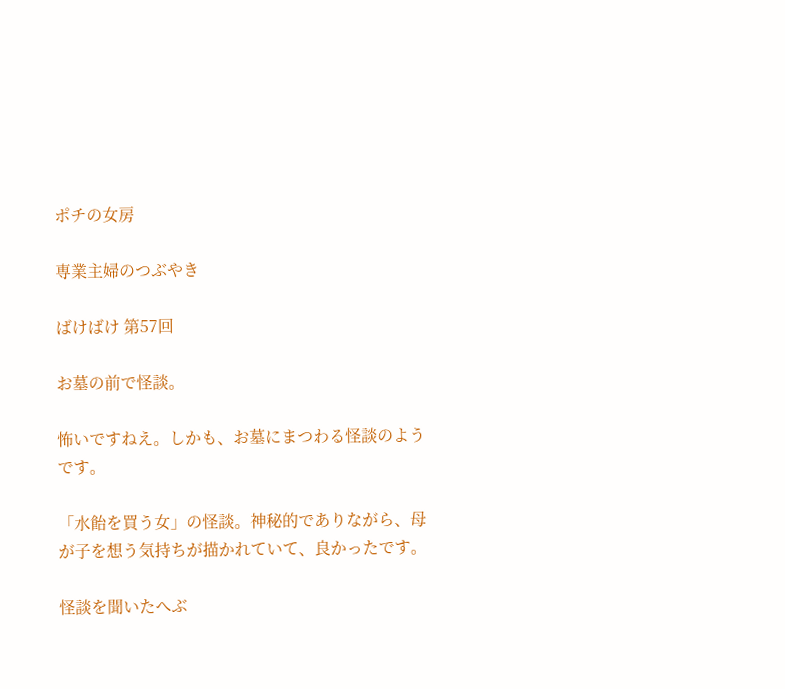ポチの女房

専業主婦のつぶやき

ばけばけ 第57回

お墓の前で怪談。

怖いですねえ。しかも、お墓にまつわる怪談のようです。

「水飴を買う女」の怪談。神秘的でありながら、母が子を想う気持ちが描かれていて、良かったです。

怪談を聞いたへぶ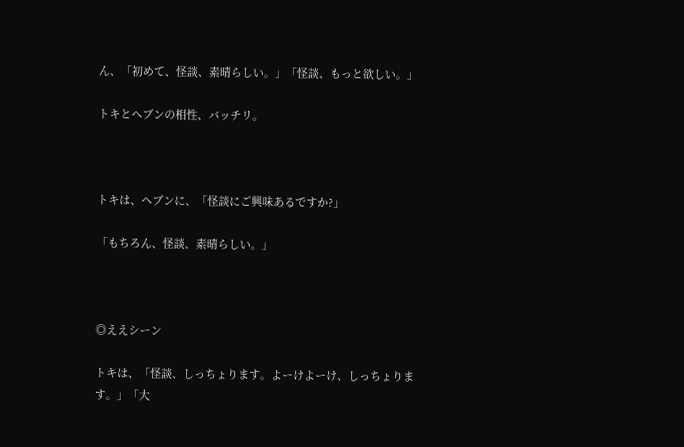ん、「初めて、怪談、素晴らしい。」「怪談、もっと欲しい。」

トキとヘブンの相性、バッチリ。



トキは、ヘブンに、「怪談にご興味あるですか?」

「もちろん、怪談、素晴らしい。」



◎ええシーン

トキは、「怪談、しっちょります。よーけよーけ、しっちょります。」「大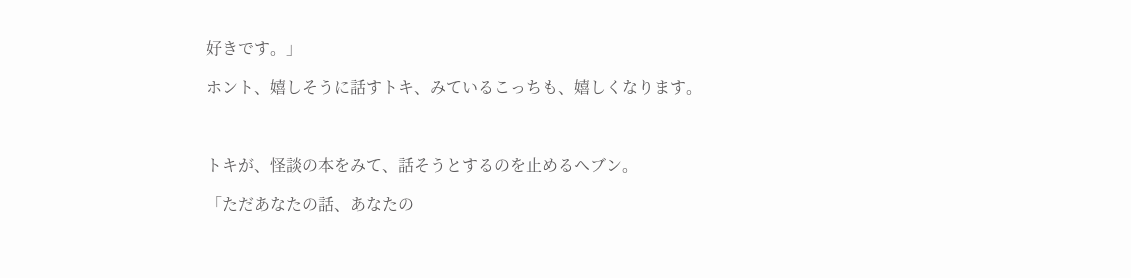好きです。」

ホント、嬉しそうに話すトキ、みているこっちも、嬉しくなります。



トキが、怪談の本をみて、話そうとするのを止めるヘブン。

「ただあなたの話、あなたの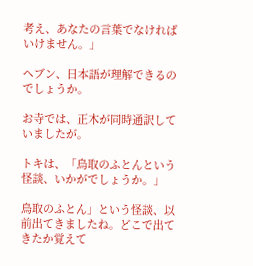考え、あなたの言葉でなければいけません。」

ヘブン、日本語が理解できるのでしょうか。

お寺では、正木が同時通訳していましたが。

トキは、「鳥取のふとんという怪談、いかがでしょうか。」

鳥取のふとん」という怪談、以前出てきましたね。どこで出てきたか覚えて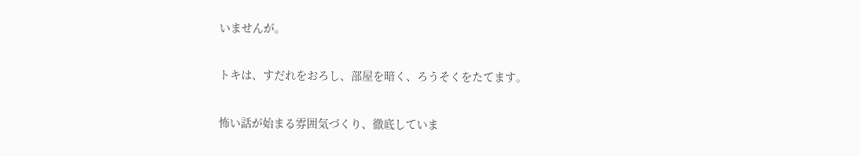いませんが。

トキは、すだれをおろし、部屋を暗く、ろうそくをたてます。

怖い話が始まる雰囲気づくり、徹底していま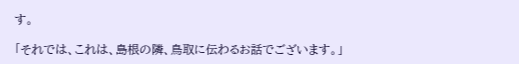す。

「それでは、これは、島根の隣、鳥取に伝わるお話でございます。」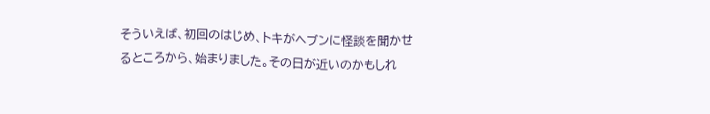そういえば、初回のはじめ、トキがヘブンに怪談を聞かせるところから、始まりました。その日が近いのかもしれ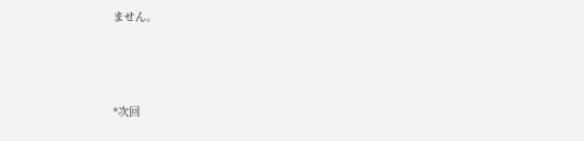ません。



*次回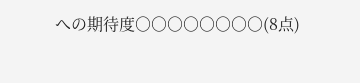への期待度○○○○○○○○(8点)